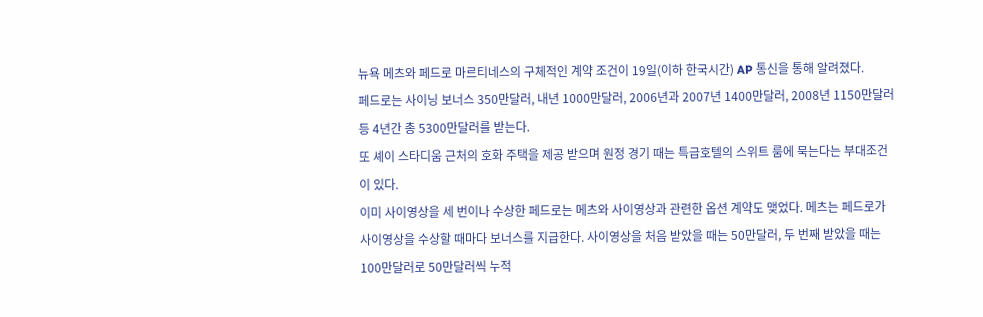뉴욕 메츠와 페드로 마르티네스의 구체적인 계약 조건이 19일(이하 한국시간) AP 통신을 통해 알려졌다.
페드로는 사이닝 보너스 350만달러, 내년 1000만달러, 2006년과 2007년 1400만달러, 2008년 1150만달러 등 4년간 총 5300만달러를 받는다.
또 셰이 스타디움 근처의 호화 주택을 제공 받으며 원정 경기 때는 특급호텔의 스위트 룸에 묵는다는 부대조건이 있다.
이미 사이영상을 세 번이나 수상한 페드로는 메츠와 사이영상과 관련한 옵션 계약도 맺었다. 메츠는 페드로가 사이영상을 수상할 때마다 보너스를 지급한다. 사이영상을 처음 받았을 때는 50만달러, 두 번째 받았을 때는 100만달러로 50만달러씩 누적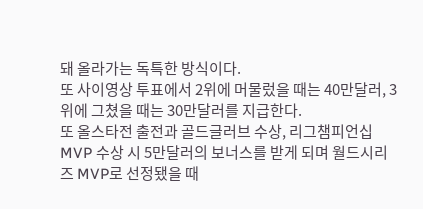돼 올라가는 독특한 방식이다.
또 사이영상 투표에서 2위에 머물렀을 때는 40만달러, 3위에 그쳤을 때는 30만달러를 지급한다.
또 올스타전 출전과 골드글러브 수상, 리그챔피언십 MVP 수상 시 5만달러의 보너스를 받게 되며 월드시리즈 MVP로 선정됐을 때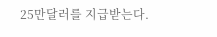25만달러를 지급받는다.